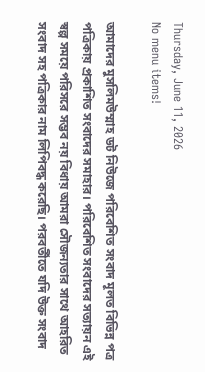Thursday, June 11, 2026
No menu items!

আমাদের মুসলিমউম্মাহ ডট নিউজে পরিবেশিত সংবাদ মূলত বিভিন্ন পত্র পত্রিকায় প্রকাশিত সংবাদের সমাহার। পরিবেশিত সংবাদের সত্যায়ন এই স্বল্প সময়ে পরিসরে সম্ভব নয় বিধায় আমরা সৌজন্যতার সাথে আহরিত সংবাদ সহ পত্রিকার নাম লিপিবদ্ধ করেছি। পরবর্তীতে যদি উক্ত সংবাদ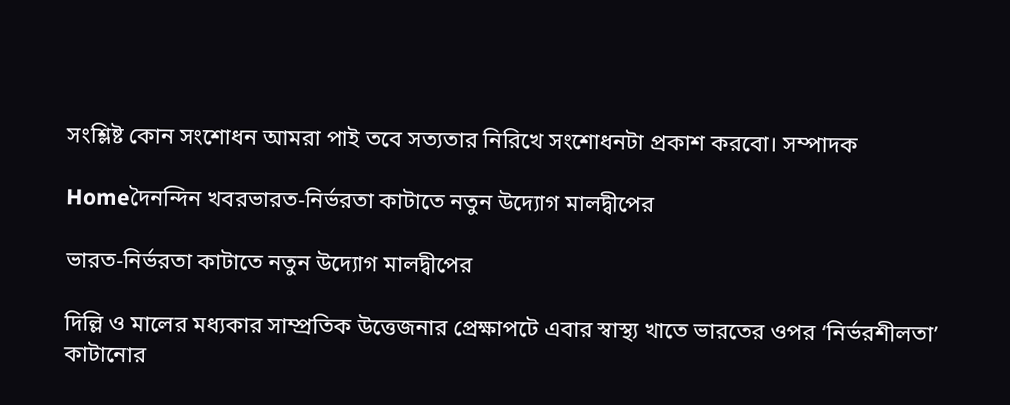সংশ্লিষ্ট কোন সংশোধন আমরা পাই তবে সত্যতার নিরিখে সংশোধনটা প্রকাশ করবো। সম্পাদক

Homeদৈনন্দিন খবরভারত-নির্ভরতা কাটাতে নতুন উদ্যোগ মালদ্বীপের

ভারত-নির্ভরতা কাটাতে নতুন উদ্যোগ মালদ্বীপের

দিল্লি ও মালের মধ্যকার সাম্প্রতিক উত্তেজনার প্রেক্ষাপটে এবার স্বাস্থ্য খাতে ভারতের ওপর ‘নির্ভরশীলতা’ কাটানোর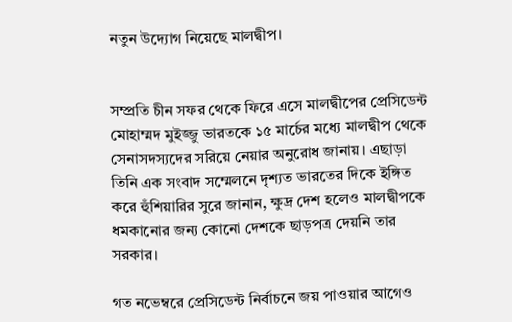নতুন উদ্যোগ নিয়েছে মালদ্বীপ।


সম্প্রতি চীন সফর থেকে ফিরে এসে মালদ্বীপের প্রেসিডেন্ট মোহাম্মদ মুইজ্জু ভারতকে ১৫ মার্চের মধ্যে মালদ্বীপ থেকে সেনাসদস্যদের সরিয়ে নেয়ার অনুরোধ জানায়। এছাড়া তিনি এক সংবাদ সম্মেলনে দৃশ্যত ভারতের দিকে ইঙ্গিত করে হুঁশিয়ারির সুরে জানান, ক্ষুদ্র দেশ হলেও মালদ্বীপকে ধমকানোর জন্য কোনো দেশকে ছাড়পত্র দেয়নি তার সরকার।

গত নভেম্বরে প্রেসিডেন্ট নির্বাচনে জয় পাওয়ার আগেও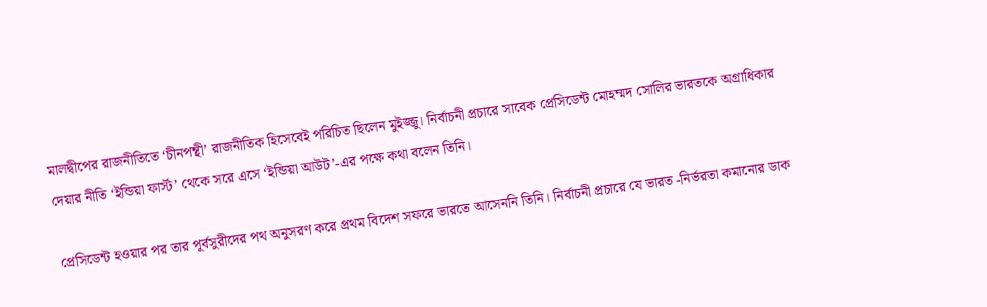মালদ্বীপের রাজনীতিতে ‘চীনপন্থী’ রাজনীতিক হিসেবেই পরিচিত ছিলেন মুইজ্জু। নির্বাচনী প্রচারে সাবেক প্রেসিডেন্ট মোহম্মদ সোলির ভারতকে অগ্রাধিকার দেয়ার নীতি ‘ইন্ডিয়া ফার্স্ট’ থেকে সরে এসে ‘ইন্ডিয়া আউট’-এর পক্ষে কথা বলেন তিনি।

প্রেসিডেন্ট হওয়ার পর তার পূর্বসুরীদের পথ অনুসরণ করে প্রথম বিদেশ সফরে ভারতে আসেননি তিনি। নির্বাচনী প্রচারে যে ভারত -নির্ভরতা কমানোর ডাক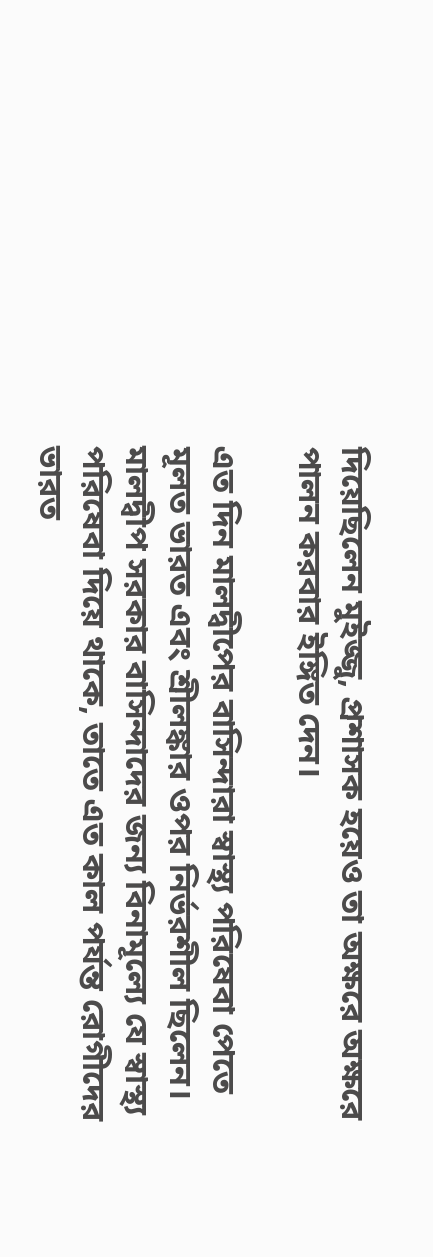দিয়েছিলেন মুইজ্জু, প্রশাসক হয়েও তা অক্ষরে অক্ষরে পালন করবার ইঙ্গিত দেন।

এত দিন মালদ্বীপের বাসিন্দারা স্বাস্থ্য পরিষেবা পেতে মূলত ভারত এবং শ্রীলঙ্কার ওপর নির্ভরশীল ছিলেন। মালদ্বীপ সরকার বাসিন্দাদের জন্য বিনামূল্যে যে স্বাস্থ্য পরিষেবা দিয়ে থাকে, তাতে এত কাল পর্যন্ত রোগীদের ভারত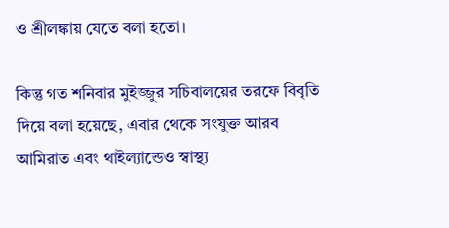ও শ্রীলঙ্কায় যেতে বলা হতো।

কিন্তু গত শনিবার মুইজ্জুর সচিবালয়ের তরফে বিবৃতি দিয়ে বলা হয়েছে, এবার থেকে সংযুক্ত আরব আমিরাত এবং থাইল্যান্ডেও স্বাস্থ্য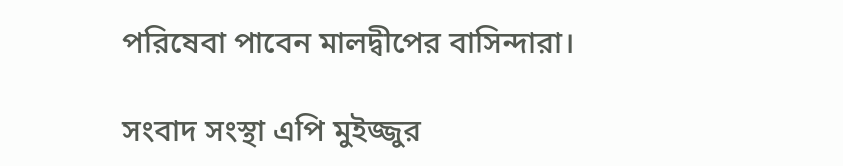পরিষেবা পাবেন মালদ্বীপের বাসিন্দারা।

সংবাদ সংস্থা এপি মুইজ্জুর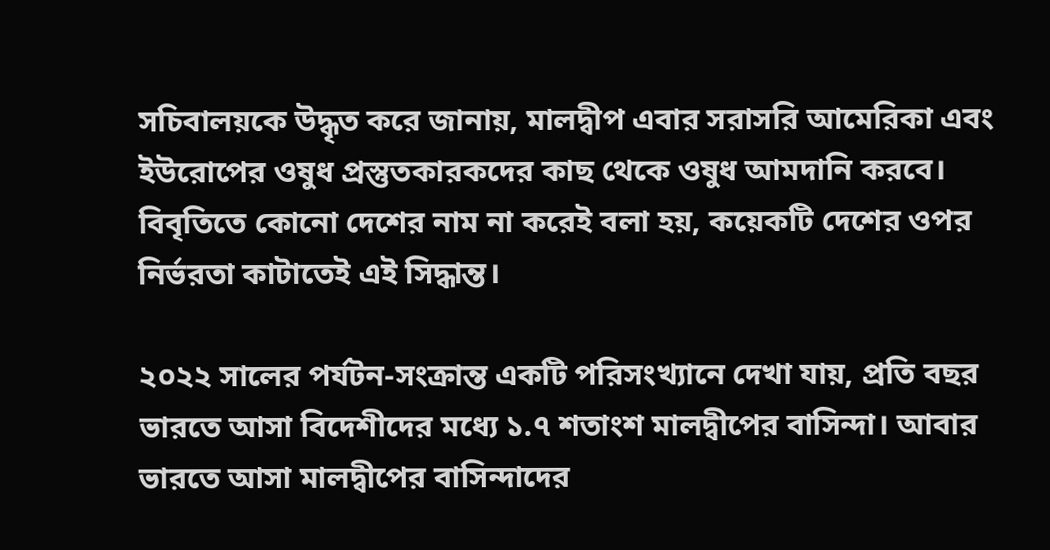সচিবালয়কে উদ্ধৃত করে জানায়, মালদ্বীপ এবার সরাসরি আমেরিকা এবং ইউরোপের ওষুধ প্রস্তুতকারকদের কাছ থেকে ওষুধ আমদানি করবে। বিবৃতিতে কোনো দেশের নাম না করেই বলা হয়, কয়েকটি দেশের ওপর নির্ভরতা কাটাতেই এই সিদ্ধান্ত।

২০২২ সালের পর্যটন-সংক্রান্ত একটি পরিসংখ্যানে দেখা যায়, প্রতি বছর ভারতে আসা বিদেশীদের মধ্যে ১.৭ শতাংশ মালদ্বীপের বাসিন্দা। আবার ভারতে আসা মালদ্বীপের বাসিন্দাদের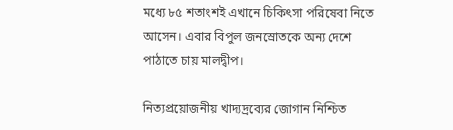মধ্যে ৮৫ শতাংশই এখানে চিকিৎসা পরিষেবা নিতে আসেন। এবার বিপুল জনস্রোতকে অন্য দেশে পাঠাতে চায় মালদ্বীপ।

নিত্যপ্রয়োজনীয় খাদ্যদ্রব্যের জোগান নিশ্চিত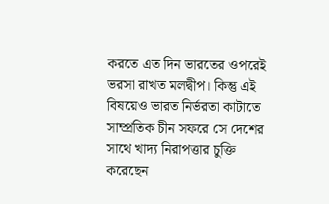করতে এত দিন ভারতের ওপরেই ভরসা রাখত মলদ্বীপ। কিন্তু এই বিষয়েও ভারত নির্ভরতা কাটাতে সাম্প্রতিক চীন সফরে সে দেশের সাথে খাদ্য নিরাপত্তার চুক্তি করেছেন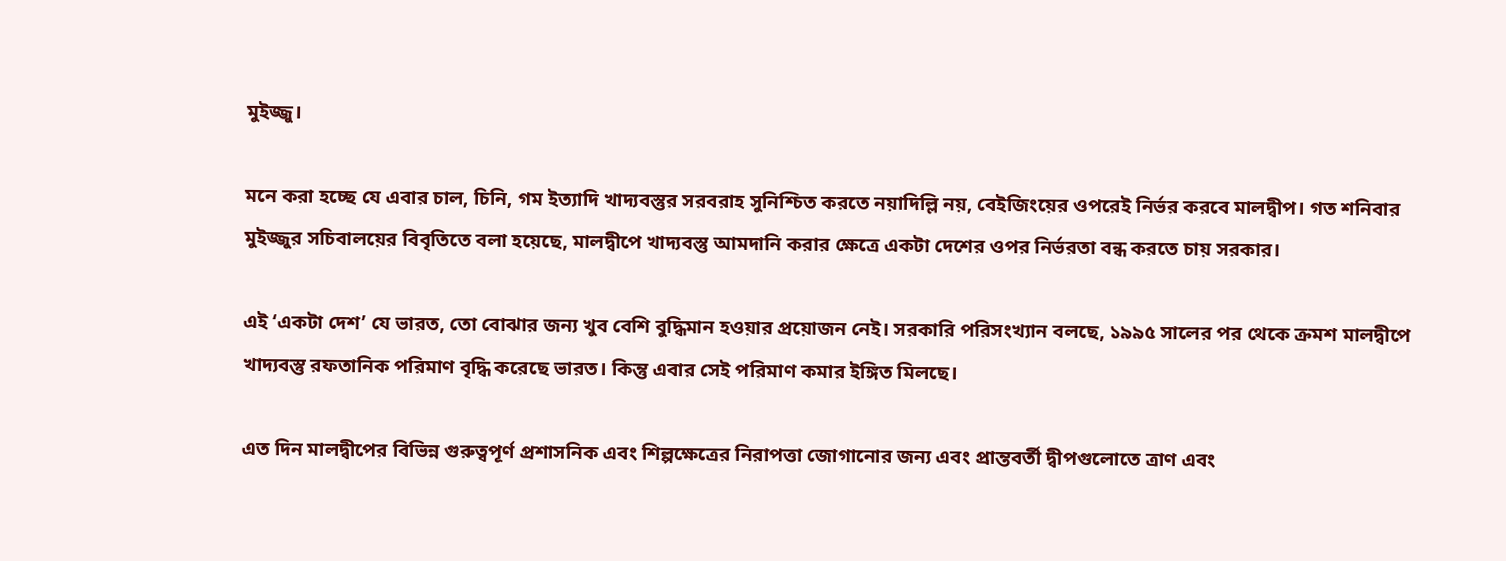মুইজ্জু।

মনে করা হচ্ছে যে এবার চাল, চিনি, গম ইত্যাদি খাদ্যবস্তুর সরবরাহ সুনিশ্চিত করতে নয়াদিল্লি নয়, বেইজিংয়ের ওপরেই নির্ভর করবে মালদ্বীপ। গত শনিবার মুইজ্জুর সচিবালয়ের বিবৃতিতে বলা হয়েছে, মালদ্বীপে খাদ্যবস্তু আমদানি করার ক্ষেত্রে একটা দেশের ওপর নির্ভরতা বন্ধ করতে চায় সরকার।

এই ‘একটা দেশ’ যে ভারত, তো বোঝার জন্য খুব বেশি বুদ্ধিমান হওয়ার প্রয়োজন নেই। সরকারি পরিসংখ্যান বলছে, ১৯৯৫ সালের পর থেকে ক্রমশ মালদ্বীপে খাদ্যবস্তু রফতানিক পরিমাণ বৃদ্ধি করেছে ভারত। কিন্তু এবার সেই পরিমাণ কমার ইঙ্গিত মিলছে।

এত দিন মালদ্বীপের বিভিন্ন গুরুত্বপূর্ণ প্রশাসনিক এবং শিল্পক্ষেত্রের নিরাপত্তা জোগানোর জন্য এবং প্রান্তবর্তী দ্বীপগুলোতে ত্রাণ এবং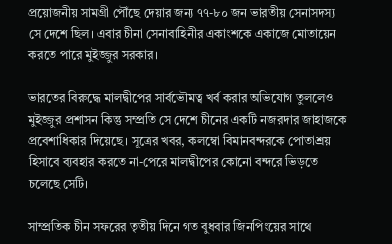প্রয়োজনীয় সামগ্রী পৌঁছে দেয়ার জন্য ৭৭-৮০ জন ভারতীয় সেনাসদস্য সে দেশে ছিল। এবার চীনা সেনাবাহিনীর একাংশকে একাজে মোতায়েন করতে পারে মুইজ্জুর সরকার।

ভারতের বিরুদ্ধে মালদ্বীপের সার্বভৌমত্ব খর্ব করার অভিযোগ তুললেও মুইজ্জুর প্রশাসন কিন্তু সম্প্রতি সে দেশে চীনের একটি নজরদার জাহাজকে প্রবেশাধিকার দিয়েছে। সূত্রের খবর, কলম্বো বিমানবন্দরকে পোতাশ্রয় হিসাবে ব্যবহার করতে না-পেরে মালদ্বীপের কোনো বন্দরে ভিড়তে চলেছে সেটি।

সাম্প্রতিক চীন সফরের তৃতীয় দিনে গত বুধবার জিনপিংয়ের সাথে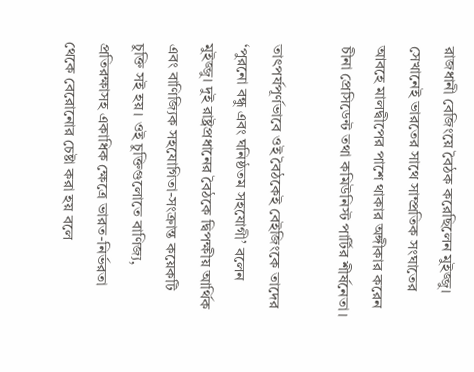রাজধানী বেজিংয়ে বৈঠক করেছিলেন মুইজ্জু। সেখানেই ভারতের সাথে সাম্প্রতিক সংঘাতের আবহে মালদ্বীপের পাশে থাকার অঙ্গীকার করেন চীনা প্রেসিডেন্ট তথা কমিউনিস্ট পার্টির শীর্ষনেতা।

তাৎপর্যপূর্ণভাবে ওই বৈঠকেই বেইজিংকে তাদের ‘পুরনো বন্ধু এবং ঘনিষ্ঠতম সহযোগী’ বলেন মুইজ্জু। দুই রাষ্ট্রপ্রধানের বৈঠকে দ্বিপক্ষীয় আর্থিক এবং বাণিজ্যিক সহযোগিতা-সংক্রান্ত কয়েকটি চুক্তি সই হয়। ওই চুক্তিগুলোতে বাণিজ্য, প্রতিরক্ষাসহ একাধিক ক্ষেত্রে ভারত-নির্ভরতা থেকে বেরোনোর চেষ্টা করা হয় বলে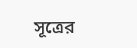সূত্রের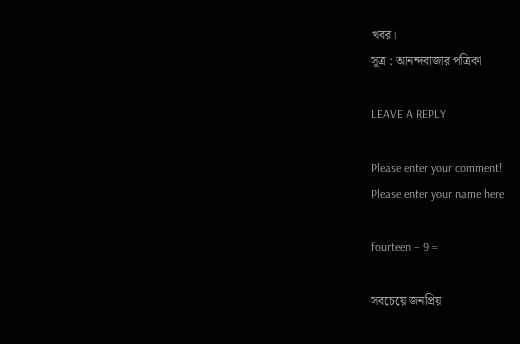খবর।
সূত্র : আনন্দবাজার পত্রিকা

LEAVE A REPLY

Please enter your comment!
Please enter your name here

fourteen − 9 =

সবচেয়ে জনপ্রিয়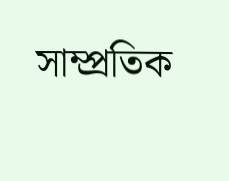সাম্প্রতিক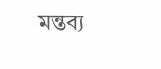মন্তব্য